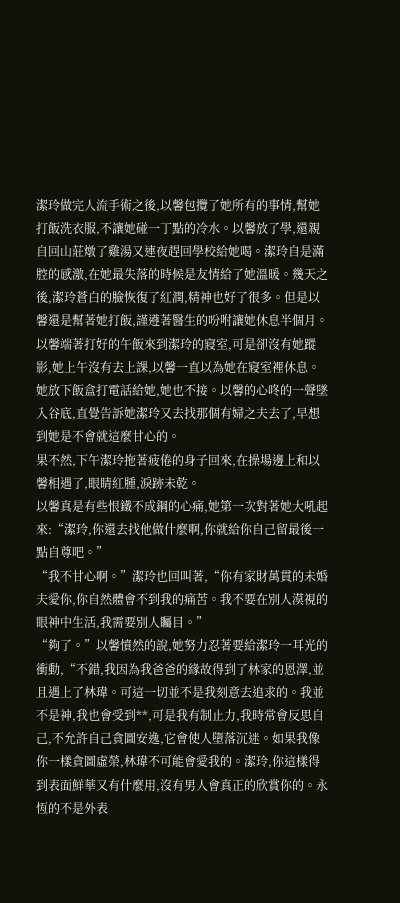潔玲做完人流手術之後,以馨包攬了她所有的事情,幫她打飯洗衣服,不讓她碰一丁點的冷水。以馨放了學,還親自回山莊燉了雞湯又連夜趕回學校給她喝。潔玲自是滿腔的感激,在她最失落的時候是友情給了她溫暖。幾天之後,潔玲蒼白的臉恢復了紅潤,精神也好了很多。但是以馨還是幫著她打飯,謹遵著醫生的吩咐讓她休息半個月。
以馨端著打好的午飯來到潔玲的寢室,可是卻沒有她蹤影,她上午沒有去上課,以馨一直以為她在寢室裡休息。她放下飯盒打電話給她,她也不接。以馨的心咚的一聲墜入谷底,直覺告訴她潔玲又去找那個有婦之夫去了,早想到她是不會就這麼甘心的。
果不然,下午潔玲拖著疲倦的身子回來,在操場邊上和以馨相遇了,眼睛紅腫,淚跡未乾。
以馨真是有些恨鐵不成鋼的心痛,她第一次對著她大吼起來:“潔玲,你還去找他做什麼啊,你就給你自己留最後一點自尊吧。”
“我不甘心啊。”潔玲也回叫著,“你有家財萬貫的未婚夫愛你,你自然體會不到我的痛苦。我不要在別人漠視的眼神中生活,我需要別人矚目。”
“夠了。”以馨憤然的說,她努力忍著要給潔玲一耳光的衝動,“不錯,我因為我爸爸的緣故得到了林家的恩澤,並且遇上了林瑋。可這一切並不是我刻意去追求的。我並不是神,我也會受到**,可是我有制止力,我時常會反思自己,不允許自己貪圖安逸,它會使人墮落沉迷。如果我像你一樣貪圖虛榮,林瑋不可能會愛我的。潔玲,你這樣得到表面鮮華又有什麼用,沒有男人會真正的欣賞你的。永恆的不是外表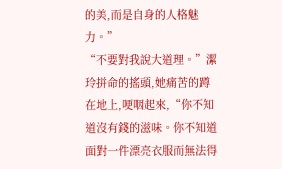的美,而是自身的人格魅力。”
“不要對我說大道理。”潔玲拼命的搖頭,她痛苦的蹲在地上,哽咽起來,“你不知道沒有錢的滋味。你不知道面對一件漂亮衣服而無法得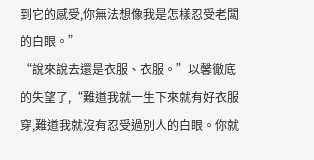到它的感受,你無法想像我是怎樣忍受老闆的白眼。”
“說來說去還是衣服、衣服。”以馨徹底的失望了,“難道我就一生下來就有好衣服穿,難道我就沒有忍受過別人的白眼。你就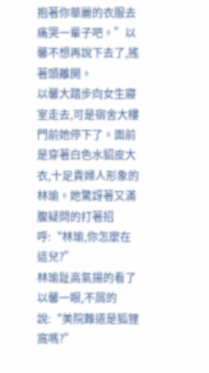抱著你華麗的衣服去痛哭一輩子吧。”以馨不想再說下去了,搖著頭離開。
以馨大踏步向女生寢室走去,可是宿舍大樓門前她停下了。面前是穿著白色水貂皮大衣,十足貴婦人形象的林瑜。她驚訝著又滿腹疑問的打著招呼:“林瑜,你怎麼在這兒?”
林瑜趾高氣揚的看了以馨一眼,不屑的說:“美院難道是狐狸窩嗎?”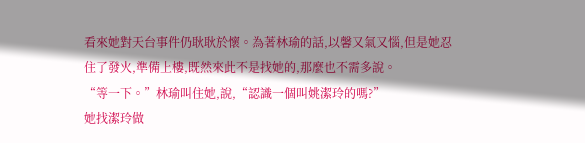看來她對天台事件仍耿耿於懷。為著林瑜的話,以馨又氣又惱,但是她忍住了發火,準備上樓,既然來此不是找她的,那麼也不需多說。
“等一下。”林瑜叫住她,說,“認識一個叫姚潔玲的嗎?”
她找潔玲做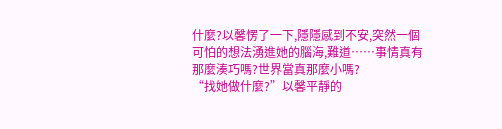什麼?以馨愣了一下,隱隱感到不安,突然一個可怕的想法湧進她的腦海,難道……事情真有那麼湊巧嗎?世界當真那麼小嗎?
“找她做什麼?”以馨平靜的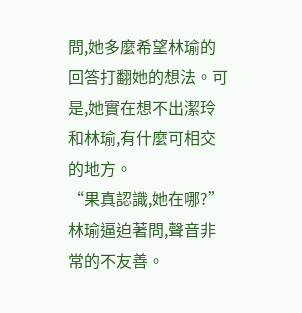問,她多麼希望林瑜的回答打翻她的想法。可是,她實在想不出潔玲和林瑜,有什麼可相交的地方。
“果真認識,她在哪?”林瑜逼迫著問,聲音非常的不友善。